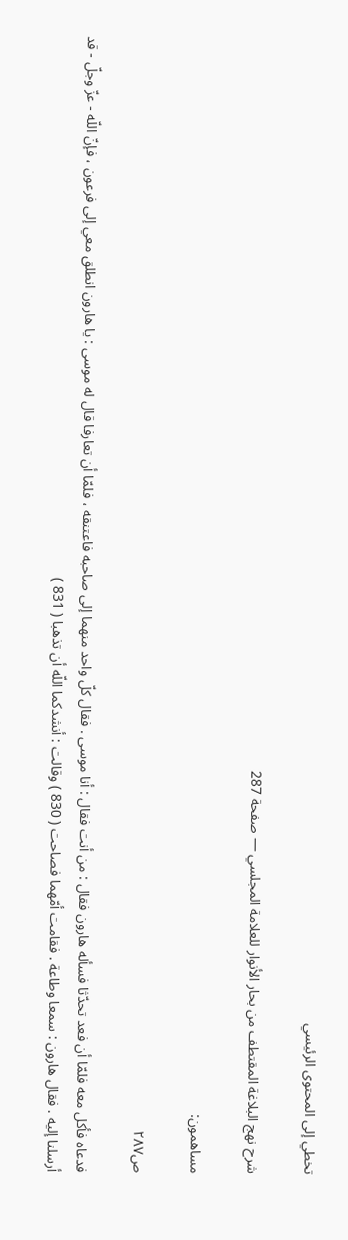تخطي إلى المحتوى الرئيسي

شرح نهج البلاغة المقتطف من بحار الأنوار للعلامة المجلسي — صفحة 287

مساهمون:

ص٢٨٧

فدعاه فأكل معه فلمّا أن فعد تحدّثا فسأله هارون فقال : من أنت فقال : أنا موسى . فقال كلّ واحد منهما إلى صاحبه فاعتنقه ، فلمّا أن تعارفا قال له موسى : يا هارون انطلق معي إلى فرعون ، فإنّ اللّه - عزّ وجلّ - قد أرسلنا إليه . فقال هارون : سمعا وطاعة . فقامت أمّهما فصاحت ( 830 ) وقالت : أنشدكما اللّه أن تذهبا ( 831 )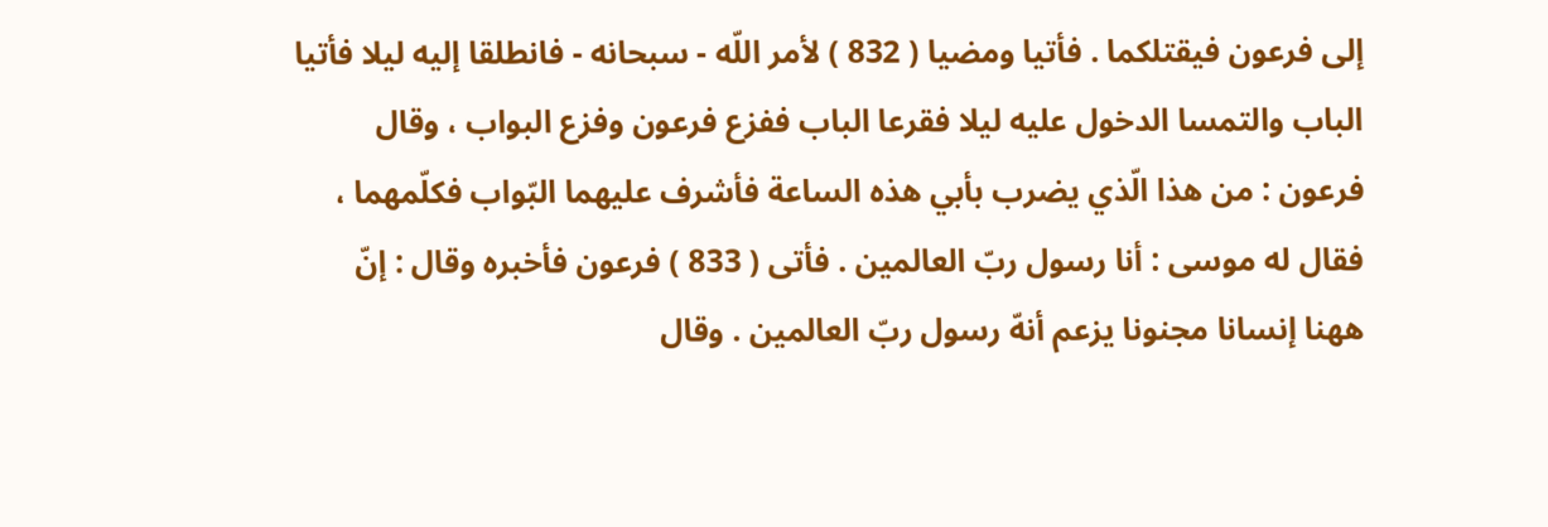إلى فرعون فيقتلكما . فأتيا ومضيا ( 832 ) لأمر اللّه - سبحانه - فانطلقا إليه ليلا فأتيا الباب والتمسا الدخول عليه ليلا فقرعا الباب ففزع فرعون وفزع البواب ، وقال فرعون : من هذا الّذي يضرب بأبي هذه الساعة فأشرف عليهما البّواب فكلّمهما ، فقال له موسى : أنا رسول ربّ العالمين . فأتى ( 833 ) فرعون فأخبره وقال : إنّ ههنا إنسانا مجنونا يزعم أنهّ رسول ربّ العالمين . وقال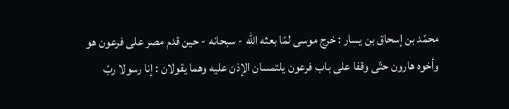محمّد بن إسحاق بن يسار : خرج موسى لمّا بعثه اللّه - سبحانه - حين قدم مصر على فرعون هو وأخوه هارون حتّى وقفا على باب فرعون يلتمسان الإذن عليه وهما يقولان : إنا رسولا ربّ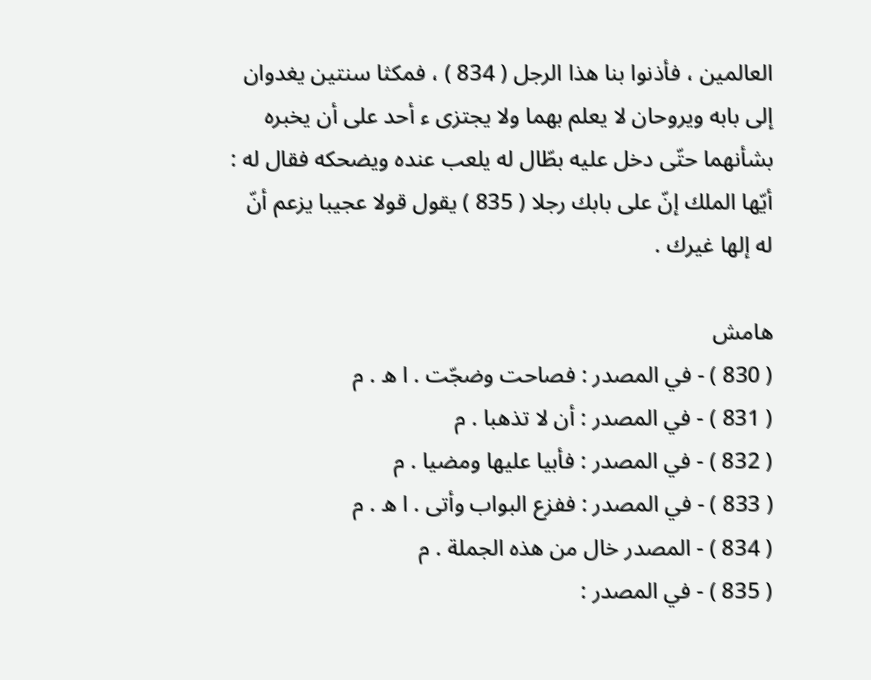العالمين ، فأذنوا بنا هذا الرجل ( 834 ) ، فمكثا سنتين يغدوان إلى بابه ويروحان لا يعلم بهما ولا يجتزى ء أحد على أن يخبره بشأنهما حتّى دخل عليه بطّال له يلعب عنده ويضحكه فقال له : أيّها الملك إنّ على بابك رجلا ( 835 ) يقول قولا عجيبا يزعم أنّ له إلها غيرك .

هامش
( 830 ) - في المصدر : فصاحت وضجّت . ا ه . م
( 831 ) - في المصدر : أن لا تذهبا . م
( 832 ) - في المصدر : فأبيا عليها ومضيا . م
( 833 ) - في المصدر : ففزع البواب وأتى . ا ه . م
( 834 ) - المصدر خال من هذه الجملة . م
( 835 ) - في المصدر :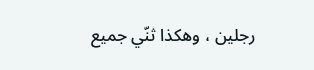رجلين ، وهكذا ثنّي جميع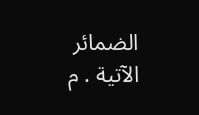الضمائر الآتية . م